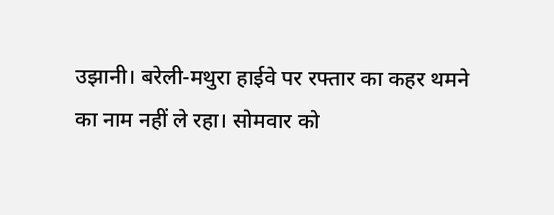उझानी। बरेली-मथुरा हाईवे पर रफ्तार का कहर थमने का नाम नहीं ले रहा। सोमवार को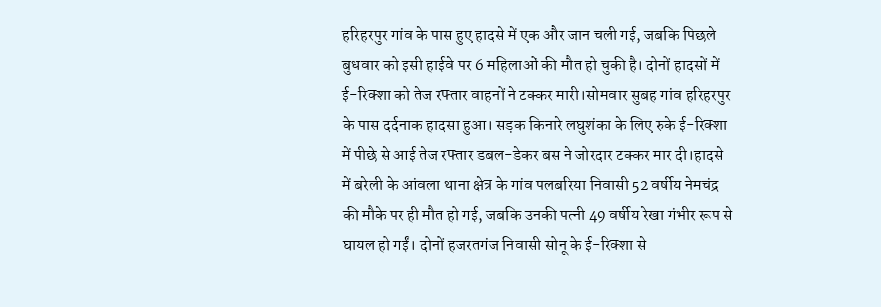हरिहरपुर गांव के पास हुए हादसे में एक और जान चली गई, जबकि पिछले बुधवार को इसी हाईवे पर 6 महिलाओं की मौत हो चुकी है। दोनों हादसों में ई-रिक्शा को तेज रफ्तार वाहनों ने टक्कर मारी।सोमवार सुबह गांव हरिहरपुर के पास दर्दनाक हादसा हुआ। सड़क किनारे लघुशंका के लिए रुके ई-रिक्शा में पीछे से आई तेज रफ्तार डबल-डेकर बस ने जोरदार टक्कर मार दी।हादसे में बरेली के आंवला थाना क्षेत्र के गांव पलबरिया निवासी 52 वर्षीय नेमचंद्र की मौके पर ही मौत हो गई, जबकि उनकी पत्नी 49 वर्षीय रेखा गंभीर रूप से घायल हो गईं। दोनों हजरतगंज निवासी सोनू के ई-रिक्शा से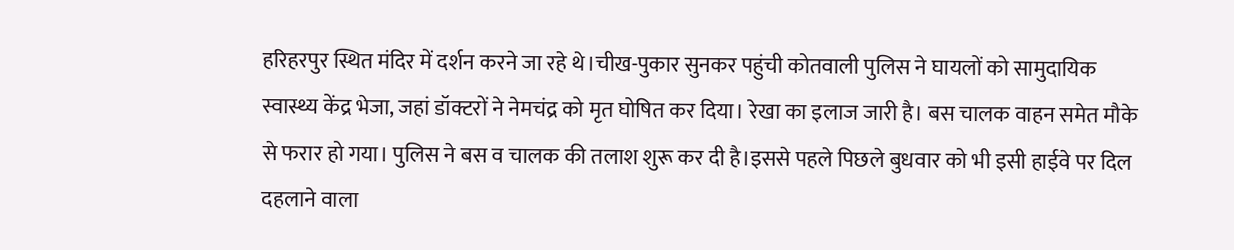हरिहरपुर स्थित मंदिर में दर्शन करने जा रहे थे।चीख-पुकार सुनकर पहुंची कोतवाली पुलिस ने घायलों को सामुदायिक स्वास्थ्य केंद्र भेजा, जहां डॉक्टरों ने नेमचंद्र को मृत घोषित कर दिया। रेखा का इलाज जारी है। बस चालक वाहन समेत मौके से फरार हो गया। पुलिस ने बस व चालक की तलाश शुरू कर दी है।इससे पहले पिछले बुधवार को भी इसी हाईवे पर दिल दहलाने वाला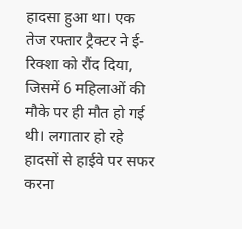हादसा हुआ था। एक तेज रफ्तार ट्रैक्टर ने ई-रिक्शा को रौंद दिया, जिसमें 6 महिलाओं की मौके पर ही मौत हो गई थी। लगातार हो रहे हादसों से हाईवे पर सफर करना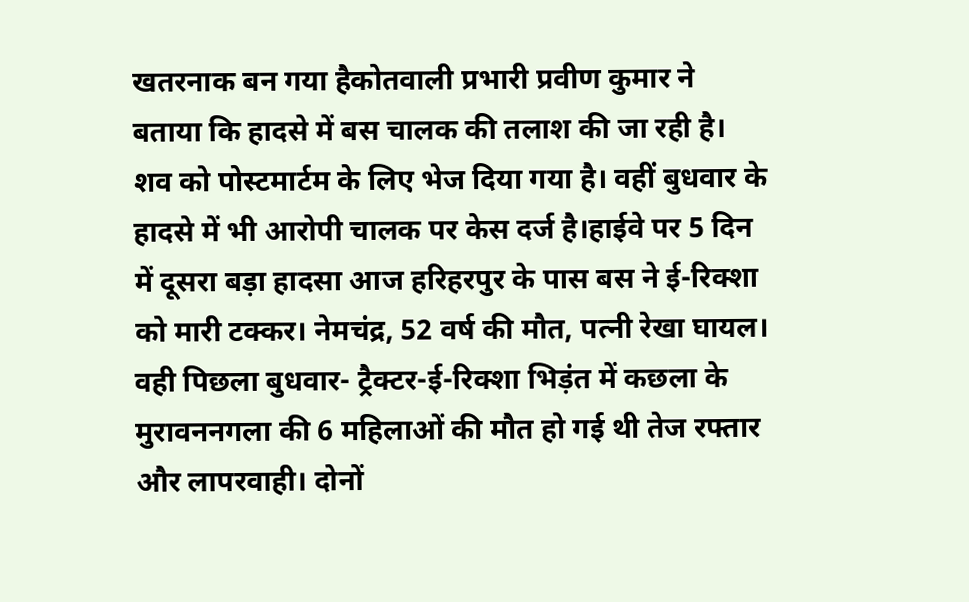खतरनाक बन गया हैकोतवाली प्रभारी प्रवीण कुमार ने बताया कि हादसे में बस चालक की तलाश की जा रही है। शव को पोस्टमार्टम के लिए भेज दिया गया है। वहीं बुधवार के हादसे में भी आरोपी चालक पर केस दर्ज है।हाईवे पर 5 दिन में दूसरा बड़ा हादसा आज हरिहरपुर के पास बस ने ई-रिक्शा को मारी टक्कर। नेमचंद्र, 52 वर्ष की मौत, पत्नी रेखा घायल। वही पिछला बुधवार- ट्रैक्टर-ई-रिक्शा भिड़ंत में कछला के मुरावननगला की 6 महिलाओं की मौत हो गई थी तेज रफ्तार और लापरवाही। दोनों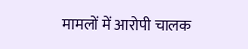मामलों में आरोपी चालक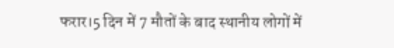फरार।5 दिन में 7 मौतों के बाद स्थानीय लोगों में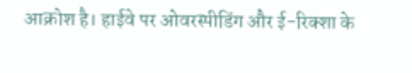आक्रोश है। हाईवे पर ओवरस्पीडिंग और ई-रिक्शा के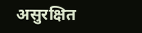असुरक्षित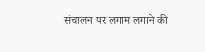संचालन पर लगाम लगाने की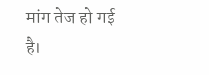मांग तेज हो गई है।